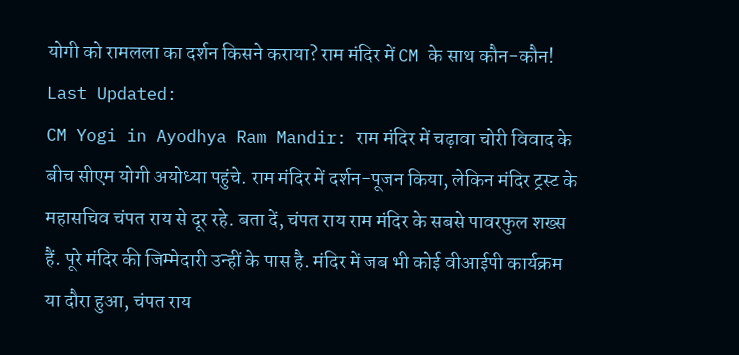योगी को रामलला का दर्शन किसने कराया? राम मंदिर में CM के साथ कौन-कौन!
Last Updated:
CM Yogi in Ayodhya Ram Mandir: राम मंदिर में चढ़ावा चोरी विवाद के बीच सीएम योगी अयोध्या पहुंचे. राम मंदिर में दर्शन-पूजन किया, लेकिन मंदिर ट्रस्ट के महासचिव चंपत राय से दूर रहे. बता दें, चंपत राय राम मंदिर के सबसे पावरफुल शख्स हैं. पूरे मंदिर की जिम्मेदारी उन्हीं के पास है. मंदिर में जब भी कोई वीआईपी कार्यक्रम या दौरा हुआ, चंपत राय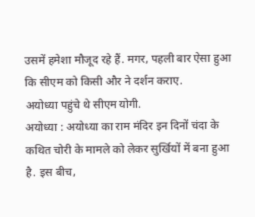उसमें हमेशा मौजूद रहे हैं. मगर, पहली बार ऐसा हुआ कि सीएम को किसी और ने दर्शन कराए.
अयोध्या पहुंचे थे सीएम योगी.
अयोध्या : अयोध्या का राम मंदिर इन दिनों चंदा के कथित चोरी के मामले को लेकर सुर्खियों में बना हुआ है. इस बीच,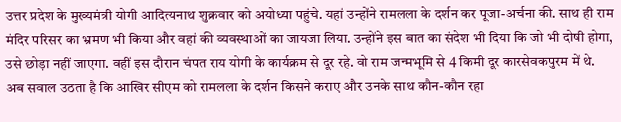उत्तर प्रदेश के मुख्यमंत्री योगी आदित्यनाथ शुक्रवार को अयोध्या पहुंचे. यहां उन्होंने रामलला के दर्शन कर पूजा-अर्चना की. साथ ही राम मंदिर परिसर का भ्रमण भी किया और वहां की व्यवस्थाओं का जायजा लिया. उन्होंने इस बात का संदेश भी दिया कि जो भी दोषी होगा, उसे छोड़ा नहीं जाएगा. वहीं इस दौरान चंपत राय योगी के कार्यक्रम से दूर रहे. वो राम जन्मभूमि से 4 किमी दूर कारसेवकपुरम में थे. अब सवाल उठता है कि आखिर सीएम को रामलला के दर्शन किसने कराए और उनके साथ कौन-कौन रहा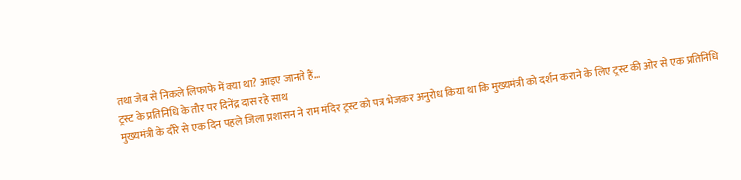तथा जेब से निकले लिफाफे में क्या था? आइए जानते हैं…
ट्रस्ट के प्रतिनिधि के तौर पर दिनेंद्र दास रहे साथ
मुख्यमंत्री के दौरे से एक दिन पहले जिला प्रशासन ने राम मंदिर ट्रस्ट को पत्र भेजकर अनुरोध किया था कि मुख्यमंत्री को दर्शन कराने के लिए ट्रस्ट की ओर से एक प्रतिनिधि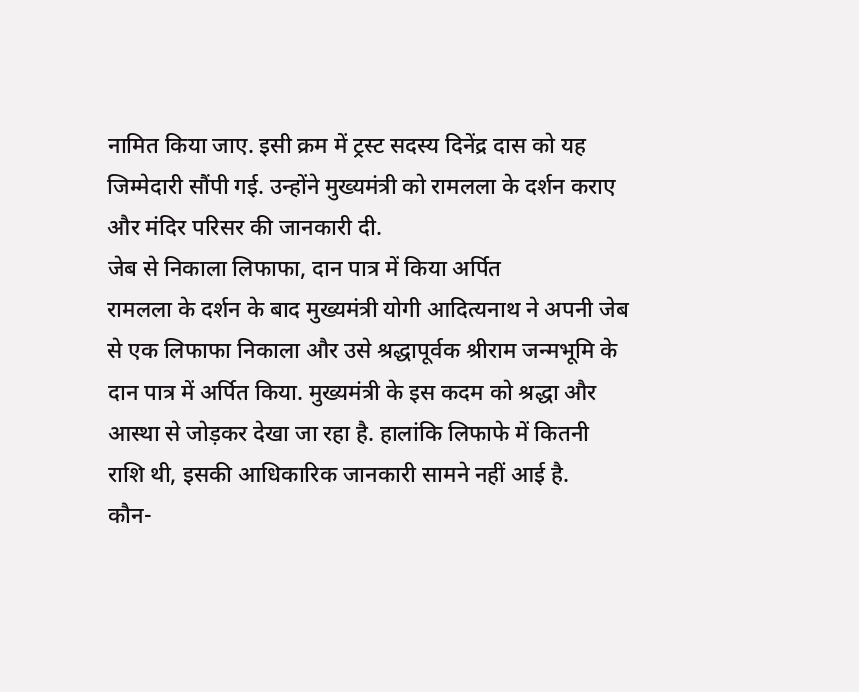नामित किया जाए. इसी क्रम में ट्रस्ट सदस्य दिनेंद्र दास को यह जिम्मेदारी सौंपी गई. उन्होंने मुख्यमंत्री को रामलला के दर्शन कराए और मंदिर परिसर की जानकारी दी.
जेब से निकाला लिफाफा, दान पात्र में किया अर्पित
रामलला के दर्शन के बाद मुख्यमंत्री योगी आदित्यनाथ ने अपनी जेब से एक लिफाफा निकाला और उसे श्रद्धापूर्वक श्रीराम जन्मभूमि के दान पात्र में अर्पित किया. मुख्यमंत्री के इस कदम को श्रद्धा और आस्था से जोड़कर देखा जा रहा है. हालांकि लिफाफे में कितनी राशि थी, इसकी आधिकारिक जानकारी सामने नहीं आई है.
कौन-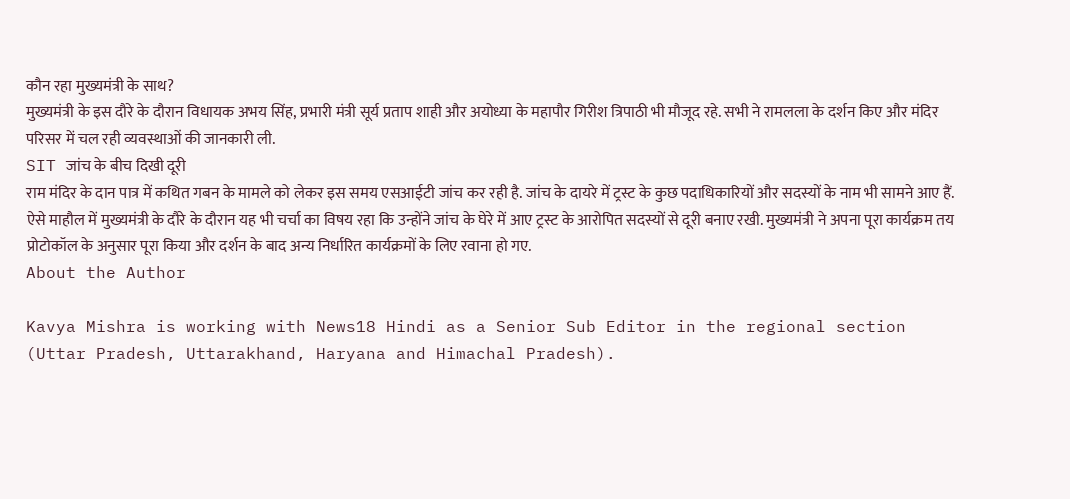कौन रहा मुख्यमंत्री के साथ?
मुख्यमंत्री के इस दौरे के दौरान विधायक अभय सिंह, प्रभारी मंत्री सूर्य प्रताप शाही और अयोध्या के महापौर गिरीश त्रिपाठी भी मौजूद रहे. सभी ने रामलला के दर्शन किए और मंदिर परिसर में चल रही व्यवस्थाओं की जानकारी ली.
SIT जांच के बीच दिखी दूरी
राम मंदिर के दान पात्र में कथित गबन के मामले को लेकर इस समय एसआईटी जांच कर रही है. जांच के दायरे में ट्रस्ट के कुछ पदाधिकारियों और सदस्यों के नाम भी सामने आए हैं. ऐसे माहौल में मुख्यमंत्री के दौरे के दौरान यह भी चर्चा का विषय रहा कि उन्होंने जांच के घेरे में आए ट्रस्ट के आरोपित सदस्यों से दूरी बनाए रखी. मुख्यमंत्री ने अपना पूरा कार्यक्रम तय प्रोटोकॉल के अनुसार पूरा किया और दर्शन के बाद अन्य निर्धारित कार्यक्रमों के लिए रवाना हो गए.
About the Author

Kavya Mishra is working with News18 Hindi as a Senior Sub Editor in the regional section (Uttar Pradesh, Uttarakhand, Haryana and Himachal Pradesh).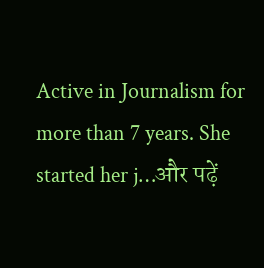Active in Journalism for more than 7 years. She started her j…और पढ़ें